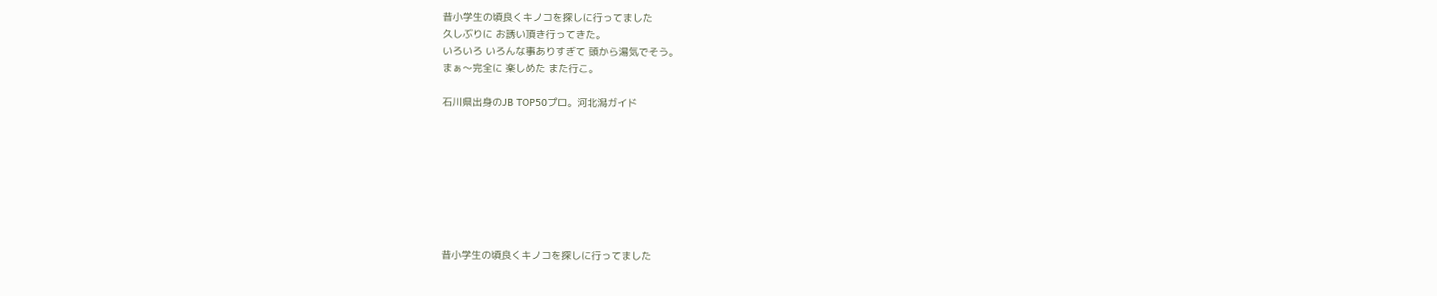昔小学生の頃良くキノコを探しに行ってました
久しぶりに お誘い頂き行ってきた。
いろいろ いろんな事ありすぎて 頭から湯気でそう。
まぁ〜完全に 楽しめた また行こ。

石川県出身のJB TOP50プロ。河北潟ガイド








昔小学生の頃良くキノコを探しに行ってました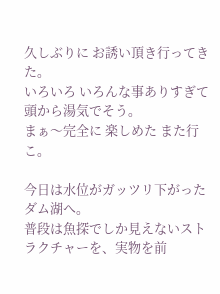久しぶりに お誘い頂き行ってきた。
いろいろ いろんな事ありすぎて 頭から湯気でそう。
まぁ〜完全に 楽しめた また行こ。

今日は水位がガッツリ下がったダム湖へ。
普段は魚探でしか見えないストラクチャーを、実物を前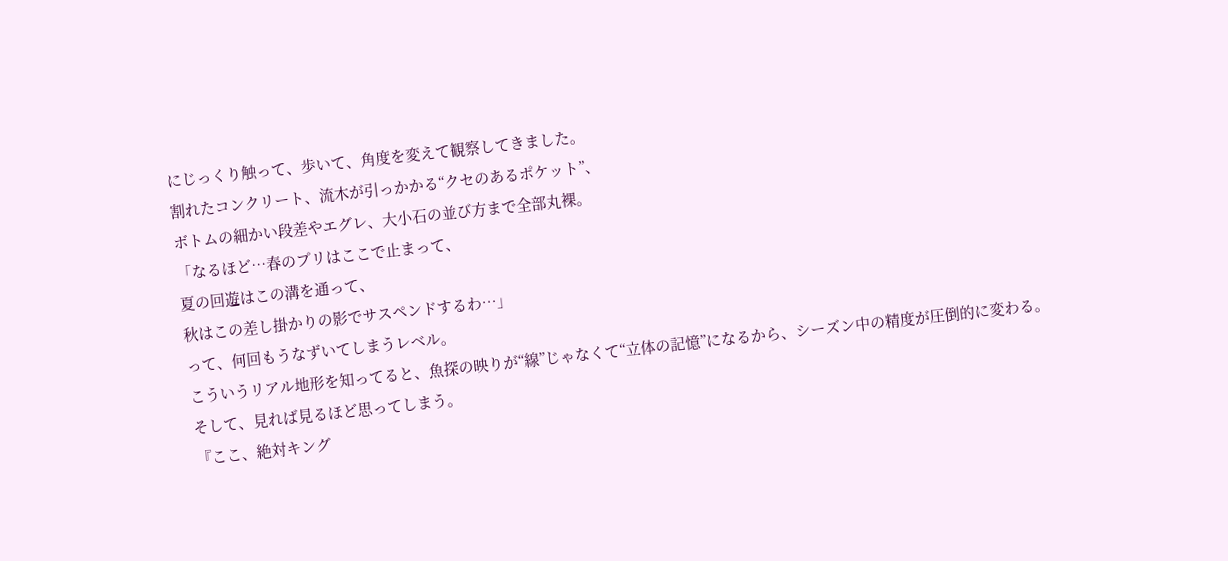にじっくり触って、歩いて、角度を変えて観察してきました。
割れたコンクリート、流木が引っかかる“クセのあるポケット”、
ボトムの細かい段差やエグレ、大小石の並び方まで全部丸裸。
「なるほど…春のプリはここで止まって、
夏の回遊はこの溝を通って、
秋はこの差し掛かりの影でサスペンドするわ…」
って、何回もうなずいてしまうレベル。
こういうリアル地形を知ってると、魚探の映りが“線”じゃなくて“立体の記憶”になるから、シーズン中の精度が圧倒的に変わる。
そして、見れば見るほど思ってしまう。
『ここ、絶対キング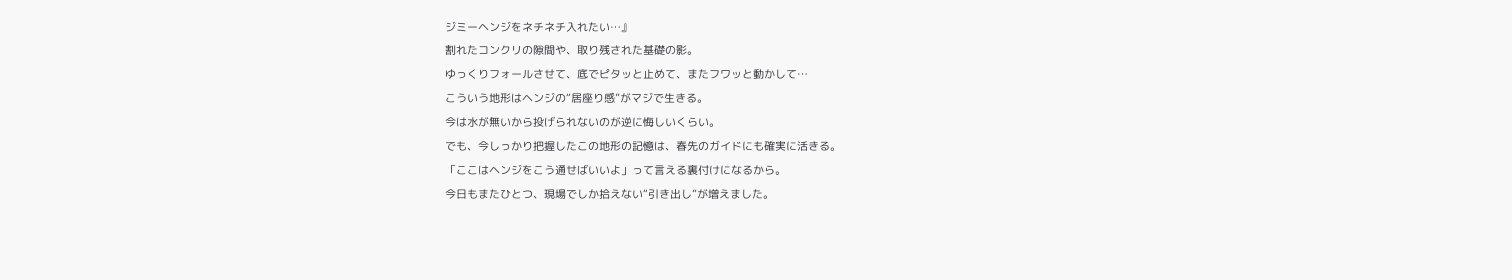ジミーヘンジをネチネチ入れたい…』
割れたコンクリの隙間や、取り残された基礎の影。
ゆっくりフォールさせて、底でピタッと止めて、またフワッと動かして…
こういう地形はヘンジの“居座り感”がマジで生きる。
今は水が無いから投げられないのが逆に悔しいくらい。
でも、今しっかり把握したこの地形の記憶は、春先のガイドにも確実に活きる。
「ここはヘンジをこう通せばいいよ」って言える裏付けになるから。
今日もまたひとつ、現場でしか拾えない“引き出し”が増えました。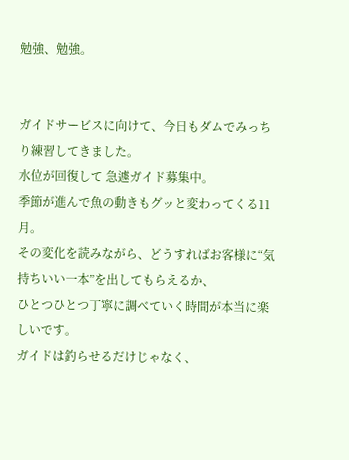勉強、勉強。


ガイドサービスに向けて、今日もダムでみっちり練習してきました。
水位が回復して 急遽ガイド募集中。
季節が進んで魚の動きもグッと変わってくる11月。
その変化を読みながら、どうすればお客様に“気持ちいい一本”を出してもらえるか、
ひとつひとつ丁寧に調べていく時間が本当に楽しいです。
ガイドは釣らせるだけじゃなく、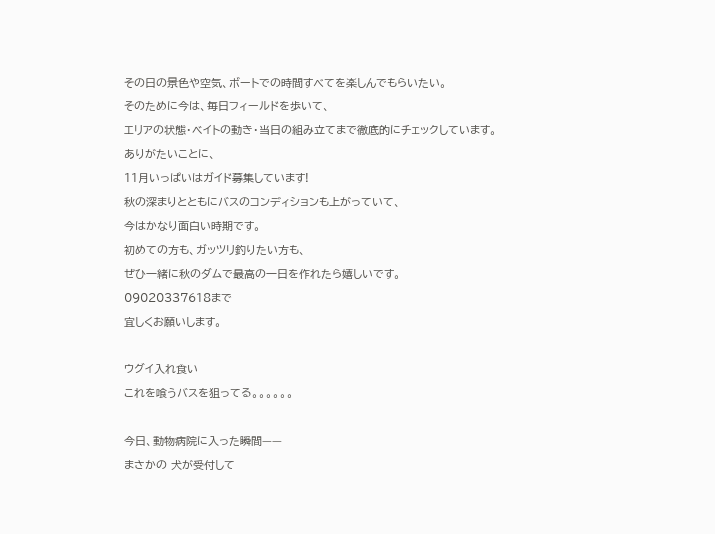その日の景色や空気、ボートでの時間すべてを楽しんでもらいたい。
そのために今は、毎日フィールドを歩いて、
エリアの状態・ベイトの動き・当日の組み立てまで徹底的にチェックしています。
ありがたいことに、
11月いっぱいはガイド募集しています!
秋の深まりとともにバスのコンディションも上がっていて、
今はかなり面白い時期です。
初めての方も、ガッツリ釣りたい方も、
ぜひ一緒に秋のダムで最高の一日を作れたら嬉しいです。
09020337618まで
宜しくお願いします。

ウグイ入れ食い
これを喰うバスを狙ってる。。。。。。

今日、動物病院に入った瞬間——
まさかの 犬が受付して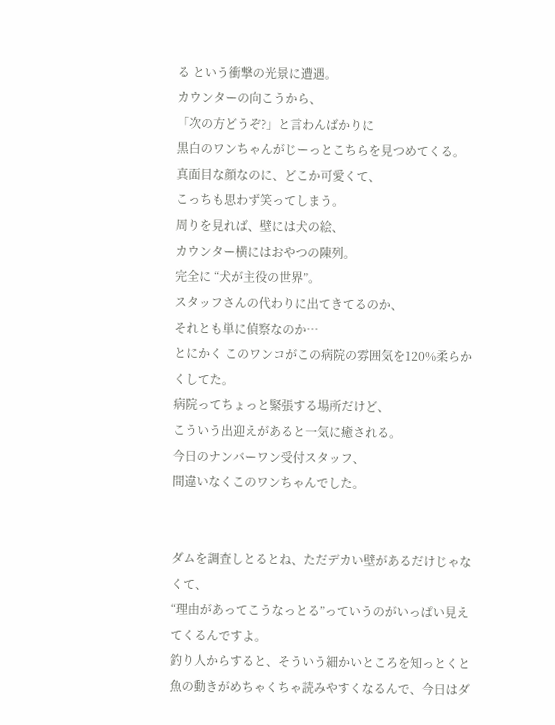る という衝撃の光景に遭遇。
カウンターの向こうから、
「次の方どうぞ?」と言わんばかりに
黒白のワンちゃんがじーっとこちらを見つめてくる。
真面目な顔なのに、どこか可愛くて、
こっちも思わず笑ってしまう。
周りを見れば、壁には犬の絵、
カウンター横にはおやつの陳列。
完全に “犬が主役の世界”。
スタッフさんの代わりに出てきてるのか、
それとも単に偵察なのか…
とにかく このワンコがこの病院の雰囲気を120%柔らかくしてた。
病院ってちょっと緊張する場所だけど、
こういう出迎えがあると一気に癒される。
今日のナンバーワン受付スタッフ、
間違いなくこのワンちゃんでした。


ダムを調査しとるとね、ただデカい壁があるだけじゃなくて、
“理由があってこうなっとる”っていうのがいっぱい見えてくるんですよ。
釣り人からすると、そういう細かいところを知っとくと魚の動きがめちゃくちゃ読みやすくなるんで、今日はダ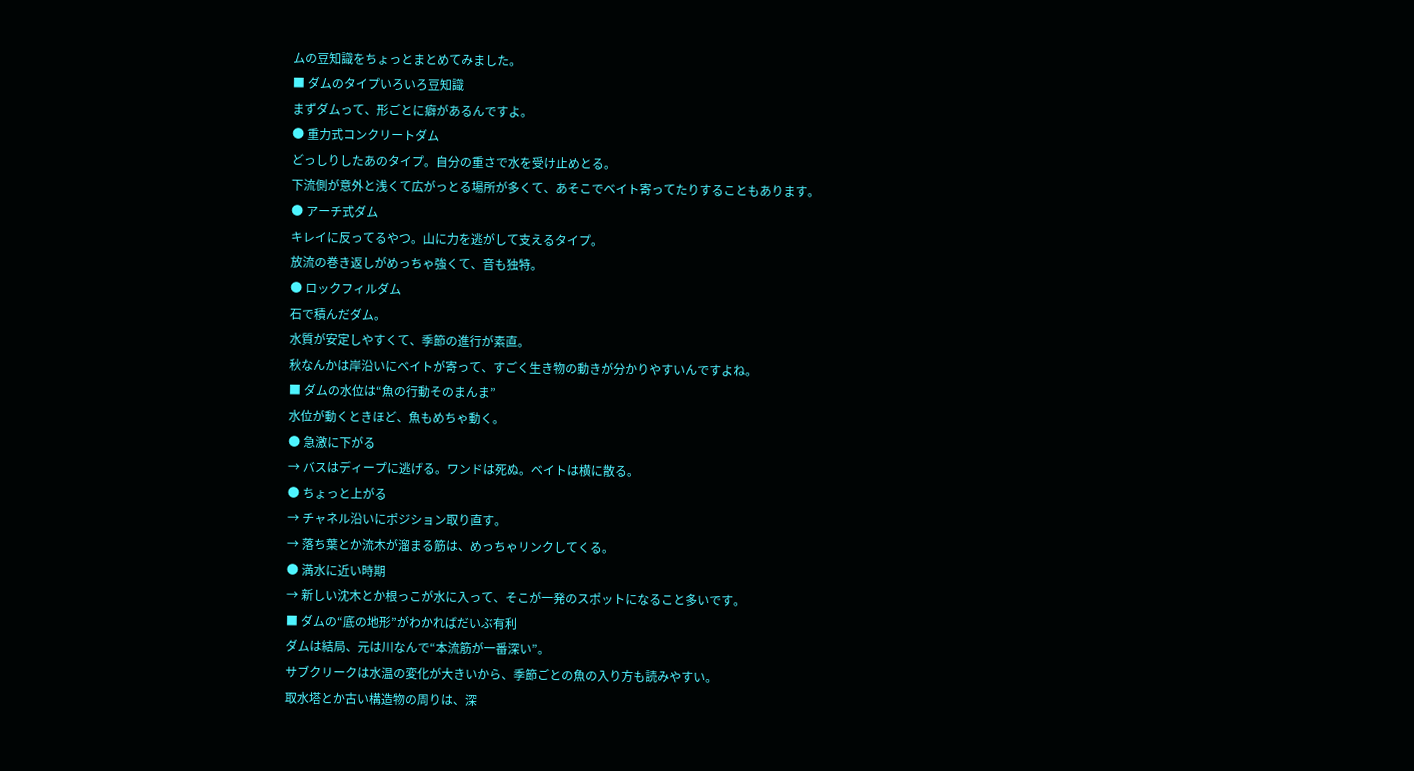ムの豆知識をちょっとまとめてみました。
■ ダムのタイプいろいろ豆知識
まずダムって、形ごとに癖があるんですよ。
● 重力式コンクリートダム
どっしりしたあのタイプ。自分の重さで水を受け止めとる。
下流側が意外と浅くて広がっとる場所が多くて、あそこでベイト寄ってたりすることもあります。
● アーチ式ダム
キレイに反ってるやつ。山に力を逃がして支えるタイプ。
放流の巻き返しがめっちゃ強くて、音も独特。
● ロックフィルダム
石で積んだダム。
水質が安定しやすくて、季節の進行が素直。
秋なんかは岸沿いにベイトが寄って、すごく生き物の動きが分かりやすいんですよね。
■ ダムの水位は“魚の行動そのまんま”
水位が動くときほど、魚もめちゃ動く。
● 急激に下がる
→ バスはディープに逃げる。ワンドは死ぬ。ベイトは横に散る。
● ちょっと上がる
→ チャネル沿いにポジション取り直す。
→ 落ち葉とか流木が溜まる筋は、めっちゃリンクしてくる。
● 満水に近い時期
→ 新しい沈木とか根っこが水に入って、そこが一発のスポットになること多いです。
■ ダムの“底の地形”がわかればだいぶ有利
ダムは結局、元は川なんで“本流筋が一番深い”。
サブクリークは水温の変化が大きいから、季節ごとの魚の入り方も読みやすい。
取水塔とか古い構造物の周りは、深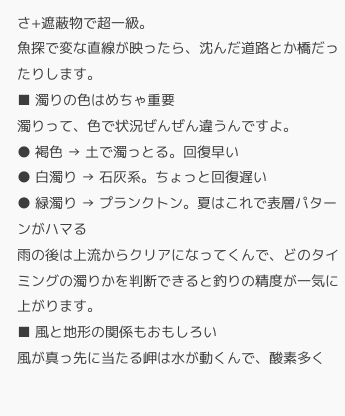さ+遮蔽物で超一級。
魚探で変な直線が映ったら、沈んだ道路とか橋だったりします。
■ 濁りの色はめちゃ重要
濁りって、色で状況ぜんぜん違うんですよ。
● 褐色 → 土で濁っとる。回復早い
● 白濁り → 石灰系。ちょっと回復遅い
● 緑濁り → プランクトン。夏はこれで表層パターンがハマる
雨の後は上流からクリアになってくんで、どのタイミングの濁りかを判断できると釣りの精度が一気に上がります。
■ 風と地形の関係もおもしろい
風が真っ先に当たる岬は水が動くんで、酸素多く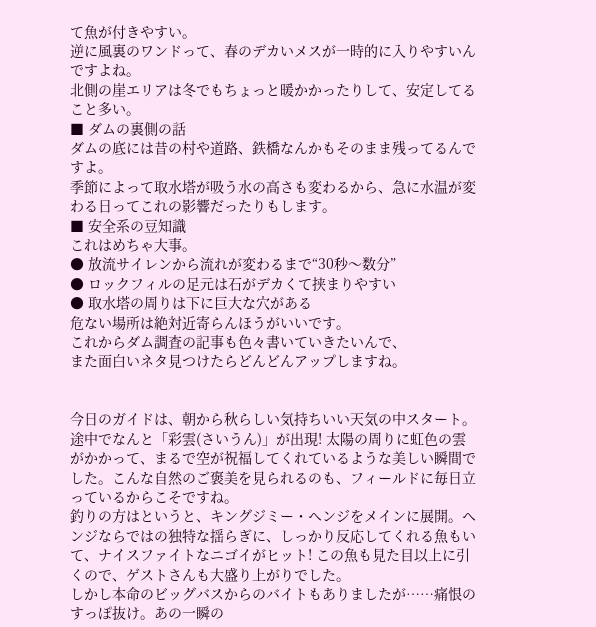て魚が付きやすい。
逆に風裏のワンドって、春のデカいメスが一時的に入りやすいんですよね。
北側の崖エリアは冬でもちょっと暖かかったりして、安定してること多い。
■ ダムの裏側の話
ダムの底には昔の村や道路、鉄橋なんかもそのまま残ってるんですよ。
季節によって取水塔が吸う水の高さも変わるから、急に水温が変わる日ってこれの影響だったりもします。
■ 安全系の豆知識
これはめちゃ大事。
● 放流サイレンから流れが変わるまで“30秒〜数分”
● ロックフィルの足元は石がデカくて挟まりやすい
● 取水塔の周りは下に巨大な穴がある
危ない場所は絶対近寄らんほうがいいです。
これからダム調査の記事も色々書いていきたいんで、
また面白いネタ見つけたらどんどんアップしますね。


今日のガイドは、朝から秋らしい気持ちいい天気の中スタート。途中でなんと「彩雲(さいうん)」が出現! 太陽の周りに虹色の雲がかかって、まるで空が祝福してくれているような美しい瞬間でした。こんな自然のご褒美を見られるのも、フィールドに毎日立っているからこそですね。
釣りの方はというと、キングジミー・ヘンジをメインに展開。ヘンジならではの独特な揺らぎに、しっかり反応してくれる魚もいて、ナイスファイトなニゴイがヒット! この魚も見た目以上に引くので、ゲストさんも大盛り上がりでした。
しかし本命のビッグバスからのバイトもありましたが……痛恨のすっぽ抜け。あの一瞬の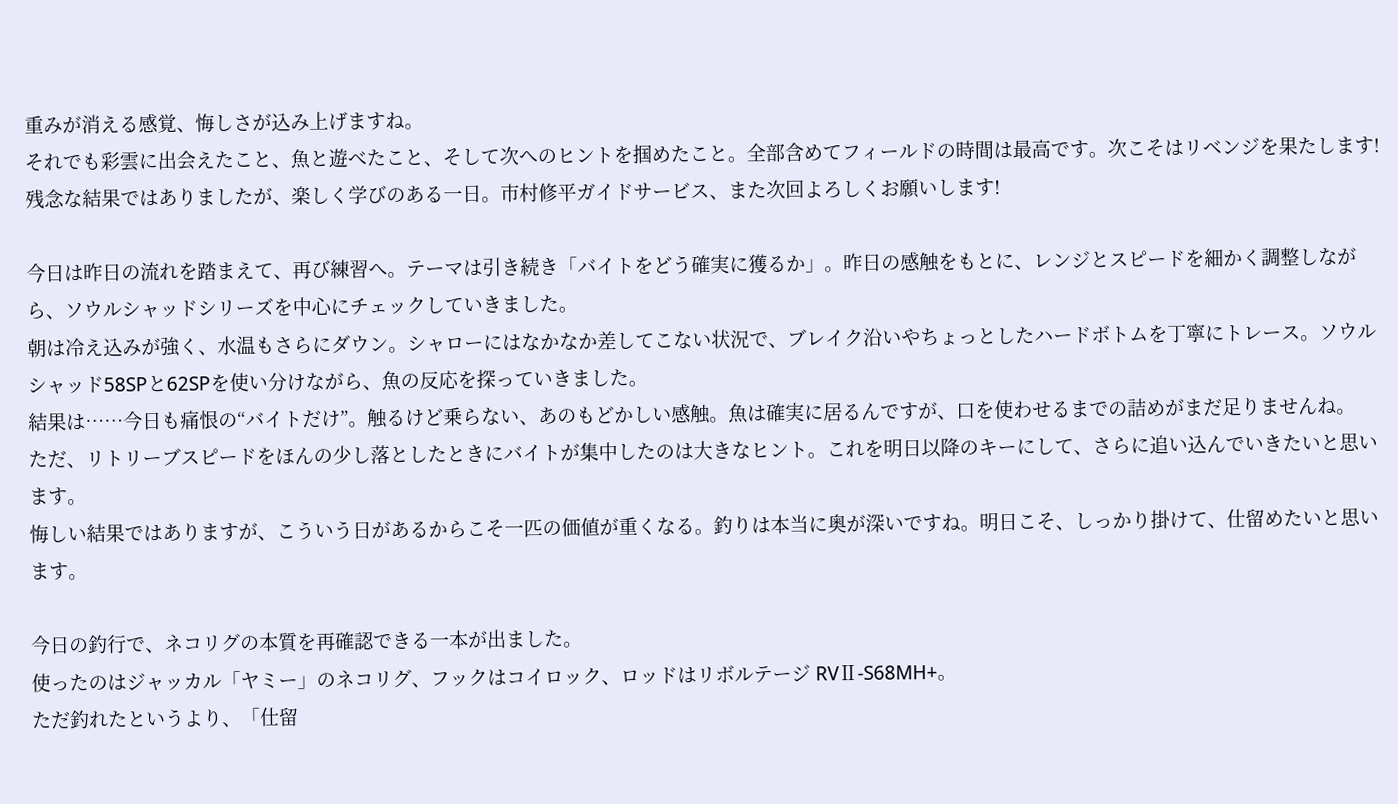重みが消える感覚、悔しさが込み上げますね。
それでも彩雲に出会えたこと、魚と遊べたこと、そして次へのヒントを掴めたこと。全部含めてフィールドの時間は最高です。次こそはリベンジを果たします!
残念な結果ではありましたが、楽しく学びのある一日。市村修平ガイドサービス、また次回よろしくお願いします!

今日は昨日の流れを踏まえて、再び練習へ。テーマは引き続き「バイトをどう確実に獲るか」。昨日の感触をもとに、レンジとスピードを細かく調整しながら、ソウルシャッドシリーズを中心にチェックしていきました。
朝は冷え込みが強く、水温もさらにダウン。シャローにはなかなか差してこない状況で、ブレイク沿いやちょっとしたハードボトムを丁寧にトレース。ソウルシャッド58SPと62SPを使い分けながら、魚の反応を探っていきました。
結果は……今日も痛恨の“バイトだけ”。触るけど乗らない、あのもどかしい感触。魚は確実に居るんですが、口を使わせるまでの詰めがまだ足りませんね。
ただ、リトリーブスピードをほんの少し落としたときにバイトが集中したのは大きなヒント。これを明日以降のキーにして、さらに追い込んでいきたいと思います。
悔しい結果ではありますが、こういう日があるからこそ一匹の価値が重くなる。釣りは本当に奥が深いですね。明日こそ、しっかり掛けて、仕留めたいと思います。

今日の釣行で、ネコリグの本質を再確認できる一本が出ました。
使ったのはジャッカル「ヤミー」のネコリグ、フックはコイロック、ロッドはリボルテージ RVⅡ-S68MH+。
ただ釣れたというより、「仕留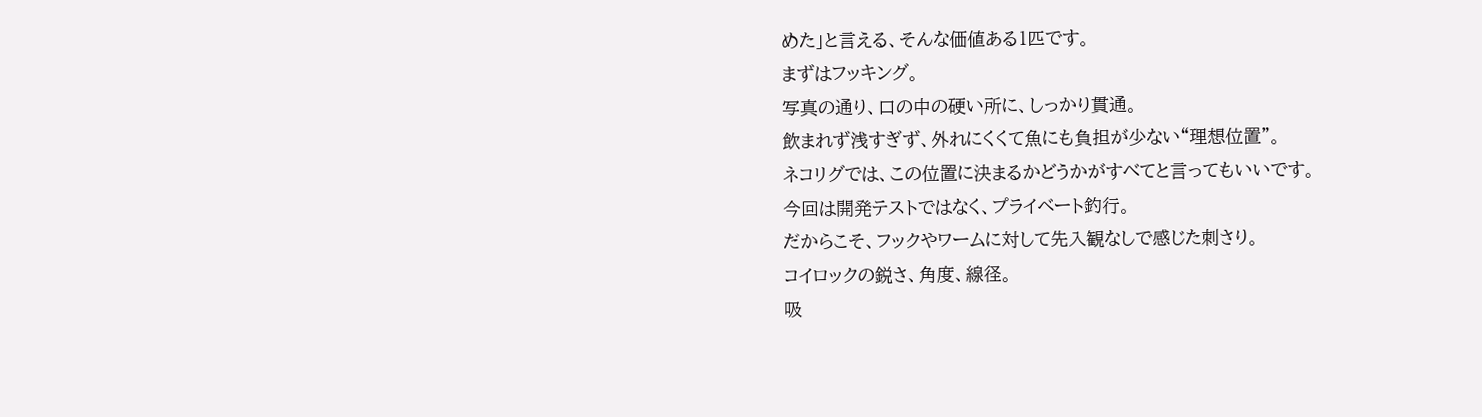めた」と言える、そんな価値ある1匹です。
まずはフッキング。
写真の通り、口の中の硬い所に、しっかり貫通。
飲まれず浅すぎず、外れにくくて魚にも負担が少ない“理想位置”。
ネコリグでは、この位置に決まるかどうかがすべてと言ってもいいです。
今回は開発テストではなく、プライベート釣行。
だからこそ、フックやワームに対して先入観なしで感じた刺さり。
コイロックの鋭さ、角度、線径。
吸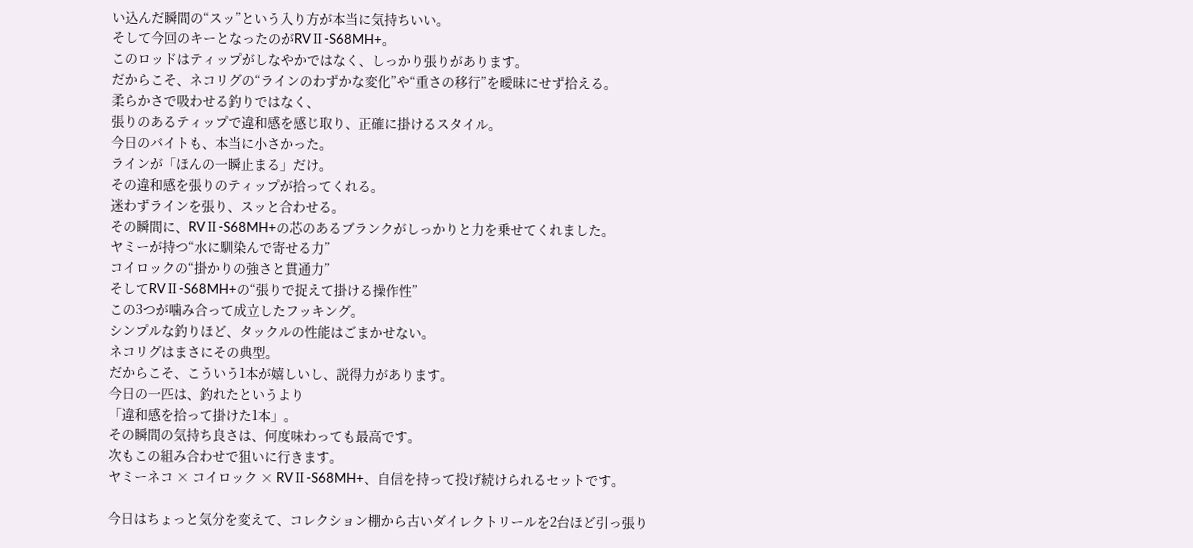い込んだ瞬間の“スッ”という入り方が本当に気持ちいい。
そして今回のキーとなったのがRVⅡ-S68MH+。
このロッドはティップがしなやかではなく、しっかり張りがあります。
だからこそ、ネコリグの“ラインのわずかな変化”や“重さの移行”を曖昧にせず拾える。
柔らかさで吸わせる釣りではなく、
張りのあるティップで違和感を感じ取り、正確に掛けるスタイル。
今日のバイトも、本当に小さかった。
ラインが「ほんの一瞬止まる」だけ。
その違和感を張りのティップが拾ってくれる。
迷わずラインを張り、スッと合わせる。
その瞬間に、RVⅡ-S68MH+の芯のあるブランクがしっかりと力を乗せてくれました。
ヤミーが持つ“水に馴染んで寄せる力”
コイロックの“掛かりの強さと貫通力”
そしてRVⅡ-S68MH+の“張りで捉えて掛ける操作性”
この3つが噛み合って成立したフッキング。
シンプルな釣りほど、タックルの性能はごまかせない。
ネコリグはまさにその典型。
だからこそ、こういう1本が嬉しいし、説得力があります。
今日の一匹は、釣れたというより
「違和感を拾って掛けた1本」。
その瞬間の気持ち良さは、何度味わっても最高です。
次もこの組み合わせで狙いに行きます。
ヤミーネコ × コイロック × RVⅡ-S68MH+、自信を持って投げ続けられるセットです。

今日はちょっと気分を変えて、コレクション棚から古いダイレクトリールを2台ほど引っ張り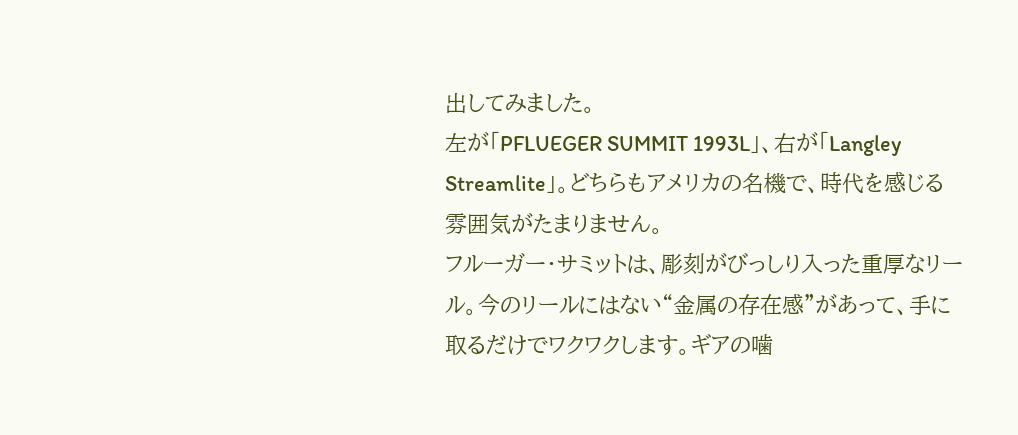出してみました。
左が「PFLUEGER SUMMIT 1993L」、右が「Langley Streamlite」。どちらもアメリカの名機で、時代を感じる雰囲気がたまりません。
フルーガー・サミットは、彫刻がびっしり入った重厚なリール。今のリールにはない“金属の存在感”があって、手に取るだけでワクワクします。ギアの噛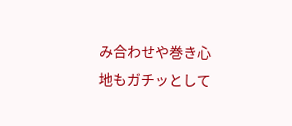み合わせや巻き心地もガチッとして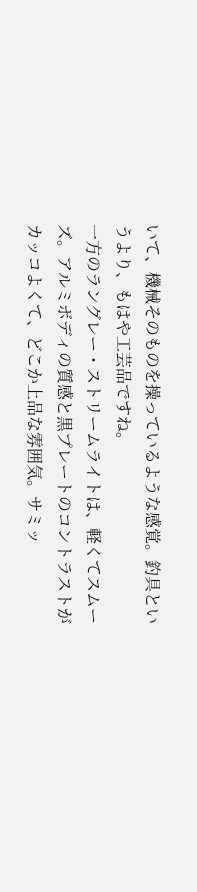いて、機械そのものを操っているような感覚。釣具というより、もはや工芸品ですね。
一方のラングレー・ストリームライトは、軽くてスムーズ。アルミボディの質感と黒プレートのコントラストがカッコよくて、どこか上品な雰囲気。サミッ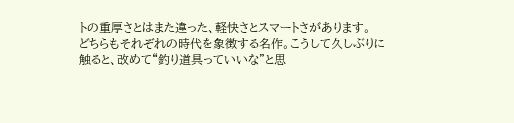トの重厚さとはまた違った、軽快さとスマートさがあります。
どちらもそれぞれの時代を象徴する名作。こうして久しぶりに触ると、改めて“釣り道具っていいな”と思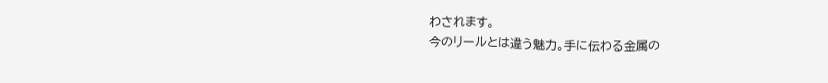わされます。
今のリールとは違う魅力。手に伝わる金属の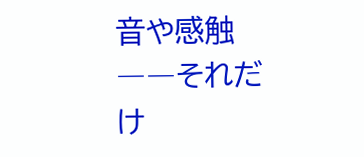音や感触――それだけ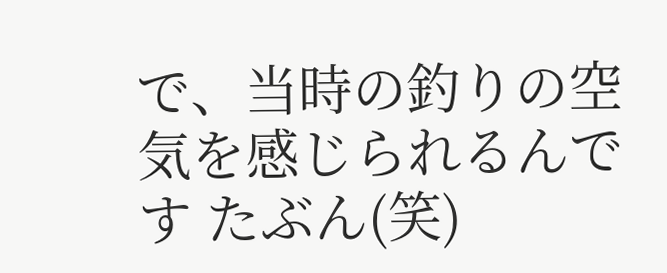で、当時の釣りの空気を感じられるんです たぶん(笑)